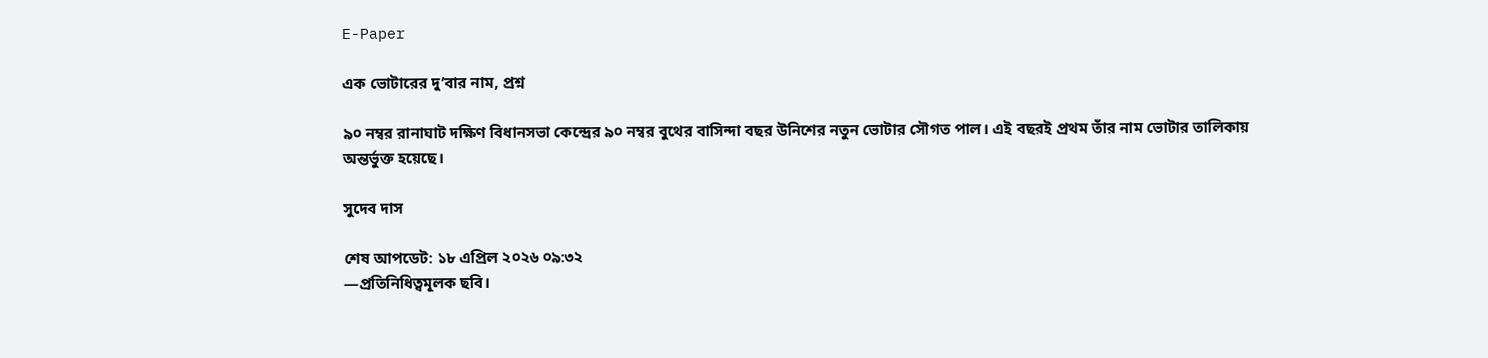E-Paper

এক ভোটারের দু’বার নাম, প্রশ্ন

৯০ নম্বর রানাঘাট দক্ষিণ বিধানসভা কেন্দ্রের ৯০ নম্বর বুথের বাসিন্দা বছর উনিশের নতুন ভোটার সৌগত পাল। এই বছরই প্রথম তাঁর নাম ভোটার তালিকায় অন্তর্ভুক্ত হয়েছে।

সুদেব দাস

শেষ আপডেট: ১৮ এপ্রিল ২০২৬ ০৯:৩২
—প্রতিনিধিত্বমূলক ছবি।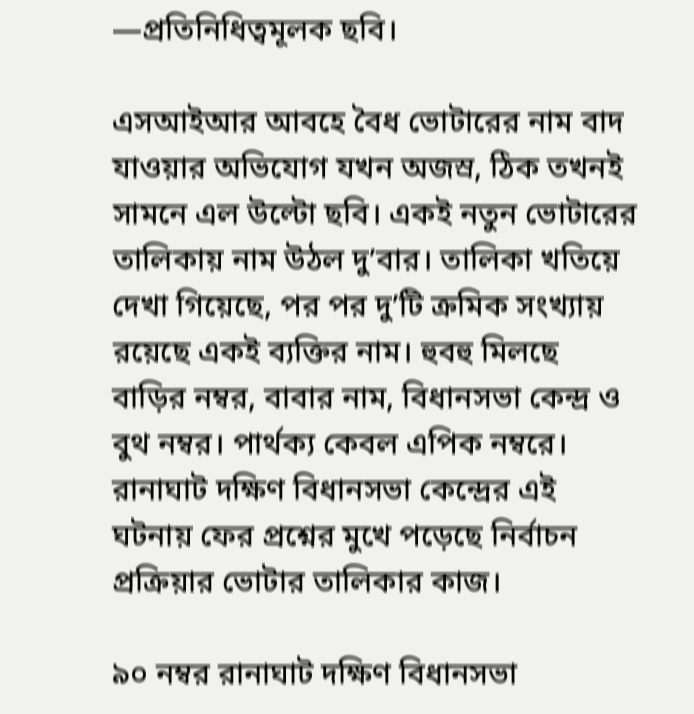—প্রতিনিধিত্বমূলক ছবি।

এসআইআর আবহে বৈধ ভোটারের নাম বাদ যাওয়ার অভিযোগ যখন অজস্র, ঠিক তখনই সামনে এল উল্টো ছবি। একই নতুন ভোটারের তালিকায় নাম উঠল দু’বার। তালিকা খতিয়ে দেখা গিয়েছে, পর পর দু’টি ক্রমিক সংখ্যায় রয়েছে একই ব্যক্তির নাম। হুবহু মিলছে বাড়ির নম্বর, বাবার নাম, বিধানসভা কেন্দ্র ও বুথ নম্বর। পার্থক্য কেবল এপিক নম্বরে। রানাঘাট দক্ষিণ বিধানসভা কেন্দ্রের এই ঘটনায় ফের প্রশ্নের মুখে পড়েছে নির্বাচন প্রক্রিয়ার ভোটার তালিকার কাজ।

৯০ নম্বর রানাঘাট দক্ষিণ বিধানসভা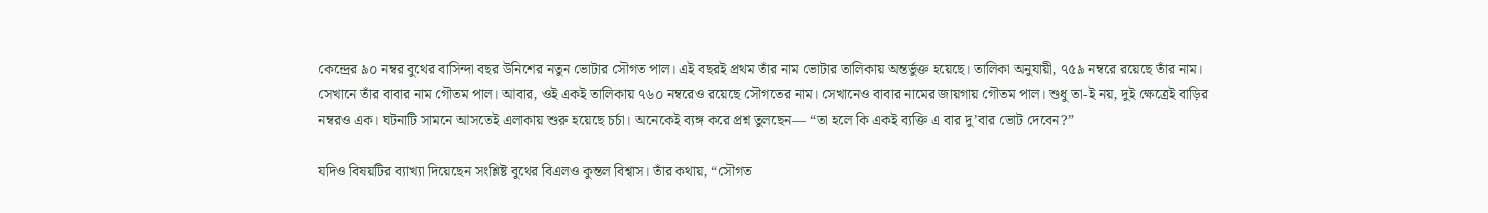কেন্দ্রের ৯০ নম্বর বুথের বাসিন্দা বছর উনিশের নতুন ভোটার সৌগত পাল। এই বছরই প্রথম তাঁর নাম ভোটার তালিকায় অন্তর্ভুক্ত হয়েছে। তালিকা অনুযায়ী, ৭৫৯ নম্বরে রয়েছে তাঁর নাম। সেখানে তাঁর বাবার নাম গৌতম পাল। আবার, ওই একই তালিকায় ৭৬০ নম্বরেও রয়েছে সৌগতের নাম। সেখানেও বাবার নামের জায়গায় গৌতম পাল। শুধু তা-ই নয়, দুই ক্ষেত্রেই বাড়ির নম্বরও এক। ঘটনাটি সামনে আসতেই এলাকায় শুরু হয়েছে চর্চা। অনেকেই ব্যঙ্গ করে প্রশ্ন তুলছেন— “তা হলে কি একই ব্যক্তি এ বার দু’বার ভোট দেবেন?”

যদিও বিষয়টির ব্যাখ্যা দিয়েছেন সংশ্লিষ্ট বুথের বিএলও কুন্তল বিশ্বাস। তাঁর কথায়, “সৌগত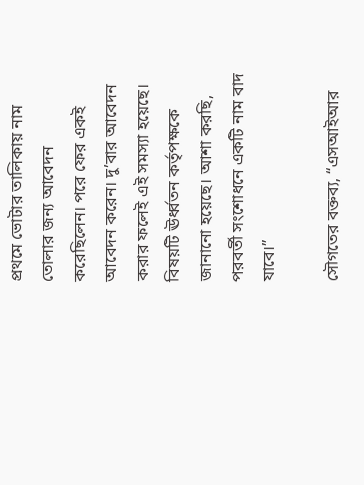প্রথমে ভোটার তালিকায় নাম তোলার জন্য আবেদন করেছিলেন। পরে ফের একই আবেদন করেন। দু’বার আবেদন করার ফলেই এই সমস্যা হয়েছে। বিষয়টি ঊর্ধ্বতন কর্তৃপক্ষকে জানানো হয়েছে। আশা করছি, পরবর্তী সংশোধনে একটি নাম বাদ যাবে।”

সৌগতের বক্তব্য, “এসআইআর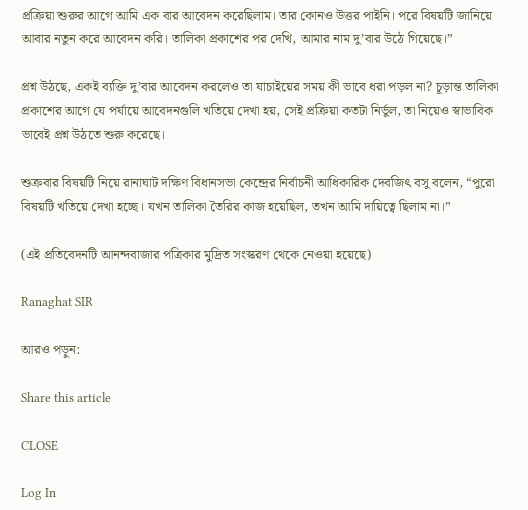প্রক্রিয়া শুরুর আগে আমি এক বার আবেদন করেছিলাম। তার কোনও উত্তর পাইনি। পরে বিষয়টি জানিয়ে আবার নতুন করে আবেদন করি। তালিকা প্রকাশের পর দেখি, আমার নাম দু’বার উঠে গিয়েছে।”

প্রশ্ন উঠছে, একই ব্যক্তি দু’বার আবেদন করলেও তা যাচাইয়ের সময় কী ভাবে ধরা পড়ল না? চূড়ান্ত তালিকা প্রকাশের আগে যে পর্যায়ে আবেদনগুলি খতিয়ে দেখা হয়, সেই প্রক্রিয়া কতটা নির্ভুল, তা নিয়েও স্বাভাবিক ভাবেই প্রশ্ন উঠতে শুরু করেছে।

শুক্রবার বিষয়টি নিয়ে রানাঘাট দক্ষিণ বিধানসভা কেন্দ্রের নির্বাচনী আধিকারিক দেবজিৎ বসু বলেন, “পুরো বিষয়টি খতিয়ে দেখা হচ্ছে। যখন তালিকা তৈরির কাজ হয়েছিল, তখন আমি দায়িত্বে ছিলাম না।”

(এই প্রতিবেদনটি আনন্দবাজার পত্রিকার মুদ্রিত সংস্করণ থেকে নেওয়া হয়েছে)

Ranaghat SIR

আরও পড়ুন:

Share this article

CLOSE

Log In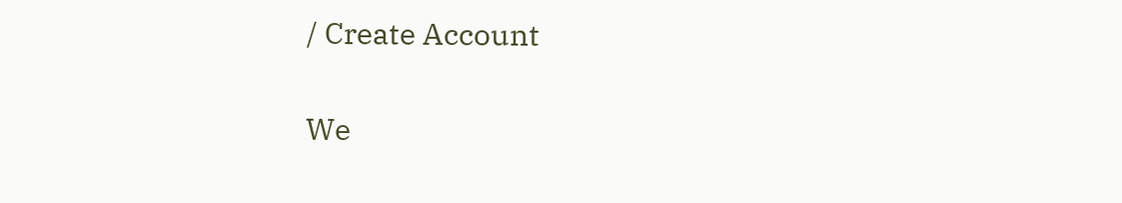/ Create Account

We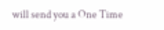will send you a One Time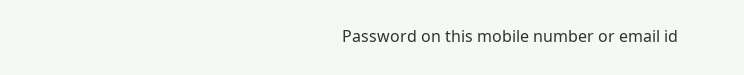Password on this mobile number or email id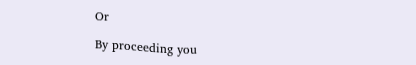Or

By proceeding you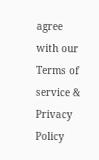agree with our Terms of service & Privacy Policy